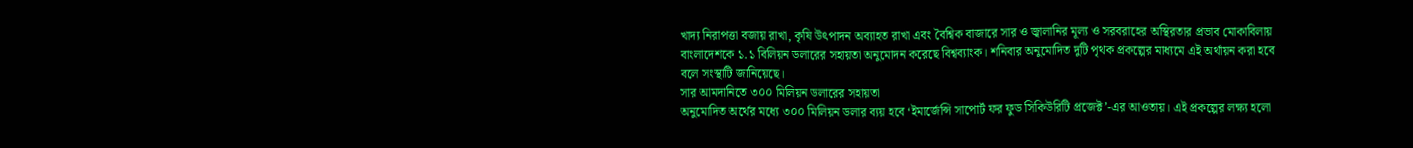খাদ্য নিরাপত্তা বজায় রাখা, কৃষি উৎপাদন অব্যাহত রাখা এবং বৈশ্বিক বাজারে সার ও জ্বালানির মূল্য ও সরবরাহের অস্থিরতার প্রভাব মোকাবিলায় বাংলাদেশকে ১.১ বিলিয়ন ডলারের সহায়তা অনুমোদন করেছে বিশ্বব্যাংক। শনিবার অনুমোদিত দুটি পৃথক প্রকল্পের মাধ্যমে এই অর্থায়ন করা হবে বলে সংস্থাটি জানিয়েছে।
সার আমদানিতে ৩০০ মিলিয়ন ডলারের সহায়তা
অনুমোদিত অর্থের মধ্যে ৩০০ মিলিয়ন ডলার ব্যয় হবে ‘ইমার্জেন্সি সাপোর্ট ফর ফুড সিকিউরিটি প্রজেক্ট’-এর আওতায়। এই প্রকল্পের লক্ষ্য হলো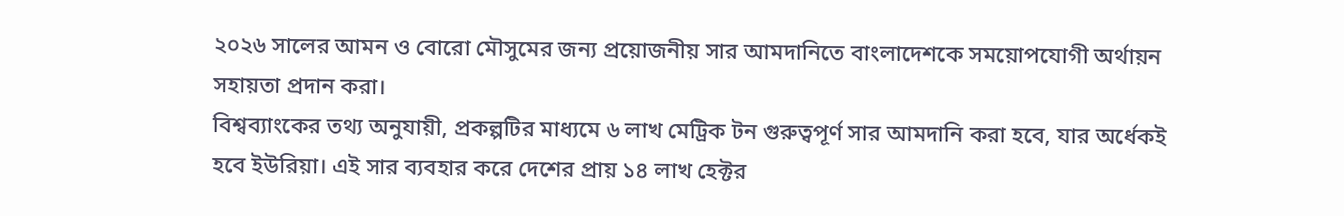২০২৬ সালের আমন ও বোরো মৌসুমের জন্য প্রয়োজনীয় সার আমদানিতে বাংলাদেশকে সময়োপযোগী অর্থায়ন সহায়তা প্রদান করা।
বিশ্বব্যাংকের তথ্য অনুযায়ী, প্রকল্পটির মাধ্যমে ৬ লাখ মেট্রিক টন গুরুত্বপূর্ণ সার আমদানি করা হবে, যার অর্ধেকই হবে ইউরিয়া। এই সার ব্যবহার করে দেশের প্রায় ১৪ লাখ হেক্টর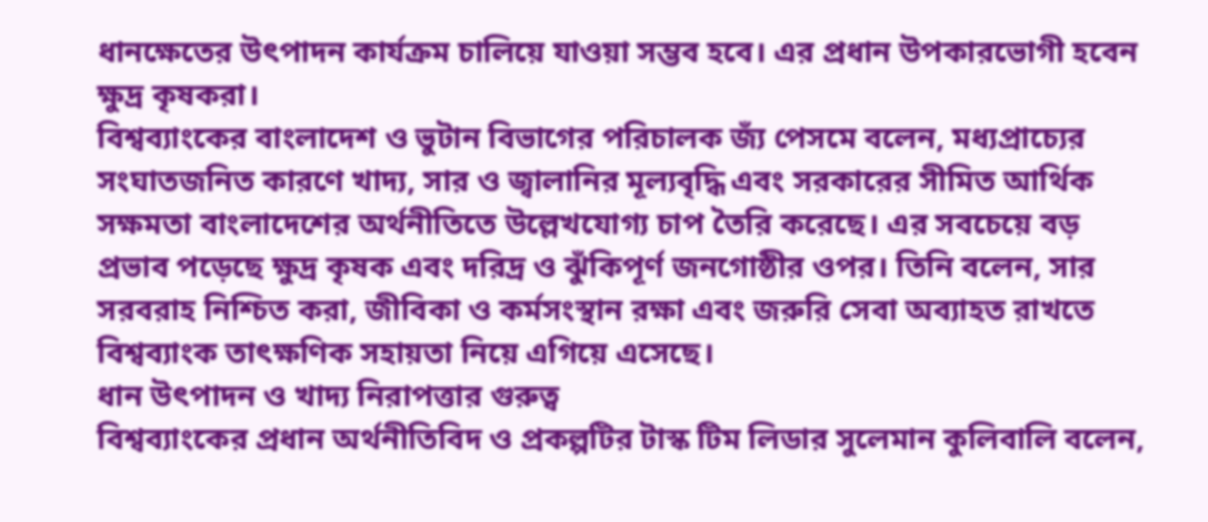ধানক্ষেতের উৎপাদন কার্যক্রম চালিয়ে যাওয়া সম্ভব হবে। এর প্রধান উপকারভোগী হবেন ক্ষুদ্র কৃষকরা।
বিশ্বব্যাংকের বাংলাদেশ ও ভুটান বিভাগের পরিচালক জ্যঁ পেসমে বলেন, মধ্যপ্রাচ্যের সংঘাতজনিত কারণে খাদ্য, সার ও জ্বালানির মূল্যবৃদ্ধি এবং সরকারের সীমিত আর্থিক সক্ষমতা বাংলাদেশের অর্থনীতিতে উল্লেখযোগ্য চাপ তৈরি করেছে। এর সবচেয়ে বড় প্রভাব পড়েছে ক্ষুদ্র কৃষক এবং দরিদ্র ও ঝুঁকিপূর্ণ জনগোষ্ঠীর ওপর। তিনি বলেন, সার সরবরাহ নিশ্চিত করা, জীবিকা ও কর্মসংস্থান রক্ষা এবং জরুরি সেবা অব্যাহত রাখতে বিশ্বব্যাংক তাৎক্ষণিক সহায়তা নিয়ে এগিয়ে এসেছে।
ধান উৎপাদন ও খাদ্য নিরাপত্তার গুরুত্ব
বিশ্বব্যাংকের প্রধান অর্থনীতিবিদ ও প্রকল্পটির টাস্ক টিম লিডার সুলেমান কুলিবালি বলেন,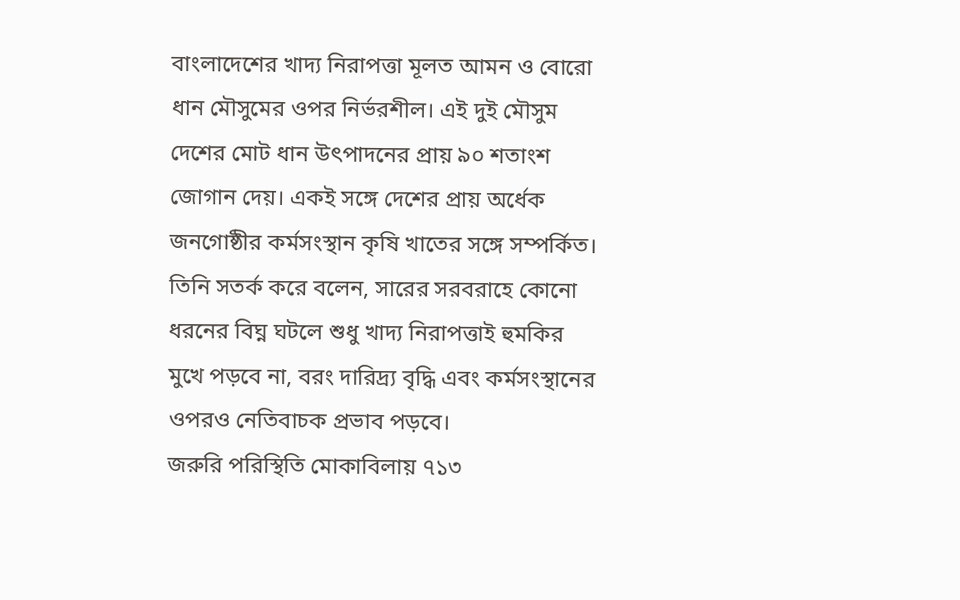বাংলাদেশের খাদ্য নিরাপত্তা মূলত আমন ও বোরো ধান মৌসুমের ওপর নির্ভরশীল। এই দুই মৌসুম দেশের মোট ধান উৎপাদনের প্রায় ৯০ শতাংশ জোগান দেয়। একই সঙ্গে দেশের প্রায় অর্ধেক জনগোষ্ঠীর কর্মসংস্থান কৃষি খাতের সঙ্গে সম্পর্কিত।
তিনি সতর্ক করে বলেন, সারের সরবরাহে কোনো ধরনের বিঘ্ন ঘটলে শুধু খাদ্য নিরাপত্তাই হুমকির মুখে পড়বে না, বরং দারিদ্র্য বৃদ্ধি এবং কর্মসংস্থানের ওপরও নেতিবাচক প্রভাব পড়বে।
জরুরি পরিস্থিতি মোকাবিলায় ৭১৩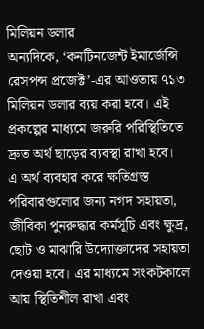মিলিয়ন ডলার
অন্যদিকে, ‘কনটিনজেন্ট ইমার্জেন্সি রেসপন্স প্রজেক্ট’-এর আওতায় ৭১৩ মিলিয়ন ডলার ব্যয় করা হবে। এই প্রকল্পের মাধ্যমে জরুরি পরিস্থিতিতে দ্রুত অর্থ ছাড়ের ব্যবস্থা রাখা হবে।
এ অর্থ ব্যবহার করে ক্ষতিগ্রস্ত পরিবারগুলোর জন্য নগদ সহায়তা, জীবিকা পুনরুদ্ধার কর্মসূচি এবং ক্ষুদ্র, ছোট ও মাঝারি উদ্যোক্তাদের সহায়তা দেওয়া হবে। এর মাধ্যমে সংকটকালে আয় স্থিতিশীল রাখা এবং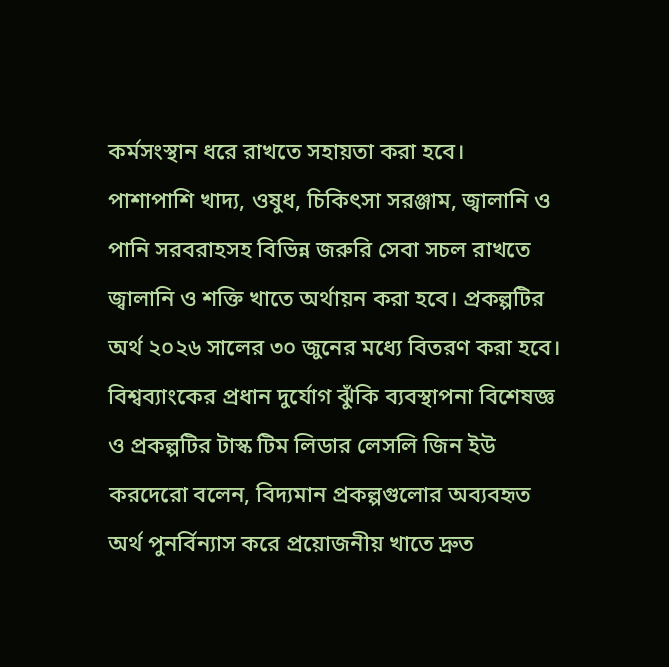কর্মসংস্থান ধরে রাখতে সহায়তা করা হবে।
পাশাপাশি খাদ্য, ওষুধ, চিকিৎসা সরঞ্জাম, জ্বালানি ও পানি সরবরাহসহ বিভিন্ন জরুরি সেবা সচল রাখতে জ্বালানি ও শক্তি খাতে অর্থায়ন করা হবে। প্রকল্পটির অর্থ ২০২৬ সালের ৩০ জুনের মধ্যে বিতরণ করা হবে।
বিশ্বব্যাংকের প্রধান দুর্যোগ ঝুঁকি ব্যবস্থাপনা বিশেষজ্ঞ ও প্রকল্পটির টাস্ক টিম লিডার লেসলি জিন ইউ করদেরো বলেন, বিদ্যমান প্রকল্পগুলোর অব্যবহৃত অর্থ পুনর্বিন্যাস করে প্রয়োজনীয় খাতে দ্রুত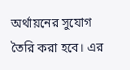অর্থায়নের সুযোগ তৈরি করা হবে। এর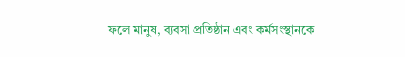ফলে মানুষ, ব্যবসা প্রতিষ্ঠান এবং কর্মসংস্থানকে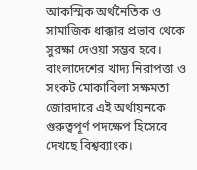আকস্মিক অর্থনৈতিক ও সামাজিক ধাক্কার প্রভাব থেকে সুরক্ষা দেওয়া সম্ভব হবে।
বাংলাদেশের খাদ্য নিরাপত্তা ও সংকট মোকাবিলা সক্ষমতা জোরদারে এই অর্থায়নকে গুরুত্বপূর্ণ পদক্ষেপ হিসেবে দেখছে বিশ্বব্যাংক।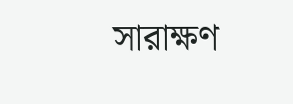সারাক্ষণ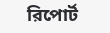রিপোর্ট